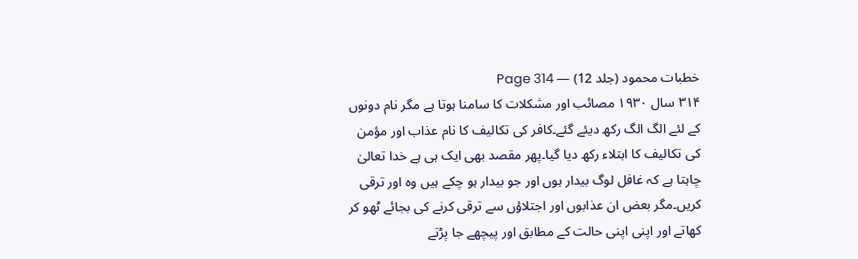خطبات محمود (جلد 12) — Page 314
۳۱۴ سال ۱۹۳۰ مصائب اور مشکلات کا سامنا ہوتا ہے مگر نام دونوں کے لئے الگ الگ رکھ دیئے گئے۔کافر کی تکالیف کا نام عذاب اور مؤمن کی تکالیف کا ابتلاء رکھ دیا گیا۔پھر مقصد بھی ایک ہی ہے خدا تعالیٰ چاہتا ہے کہ غافل لوگ بیدار ہوں اور جو بیدار ہو چکے ہیں وہ اور ترقی کریں۔مگر بعض ان عذابوں اور اجتلاؤں سے ترقی کرنے کی بجائے ٹھو کر کھاتے اور اپنی اپنی حالت کے مطابق اور پیچھے جا پڑتے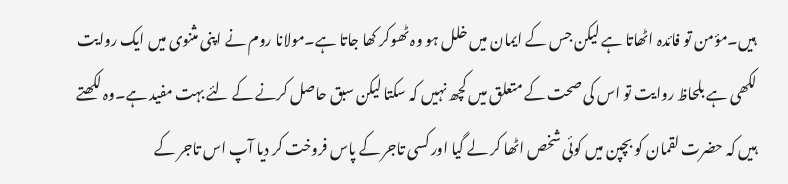ہیں۔مؤمن تو فائدہ اٹھاتا ہے لیکن جس کے ایمان میں خلل ہو وہ ٹھوکر کھا جاتا ہے۔مولانا روم نے اپنی مثنوی میں ایک روایت لکھی ہے بلحاظ روایت تو اس کی صحت کے متعلق میں کچھ نہیں کہ سکتا لیکن سبق حاصل کرنے کے لئے بہت مفید ہے۔وہ لکھتے ہیں کہ حضرت لقمان کو بچپن میں کوئی شخص اٹھا کر لے گیا اور کسی تاجر کے پاس فروخت کر دیا آپ اس تاجر کے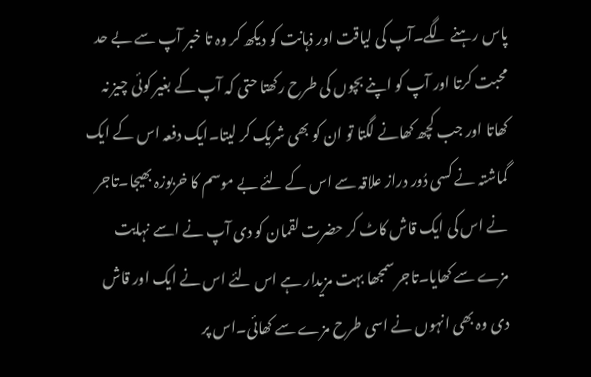پاس رہنے لگے۔آپ کی لیاقت اور ذہانت کو دیکھ کر وہ تا خبر آپ سے بے حد محبت کرتا اور آپ کو اپنے بچوں کی طرح رکھتا حتی کہ آپ کے بغیر کوئی چیز نہ کھاتا اور جب کچھ کھانے لگتا تو ان کو بھی شریک کر لیتا۔ایک دفعہ اس کے ایک گماشتہ نے کسی دُور دراز علاقہ سے اس کے لئے بے موسم کا خربوزہ بھیجا۔تاجر نے اس کی ایک قاش کاٹ کر حضرت لقمان کو دی آپ نے اسے نہایت مزے سے کھایا۔تاجر سمجھا بہت مزیدار ہے اس لئے اس نے ایک اور قاش دی وہ بھی انہوں نے اسی طرح مزے سے کھائی۔اس پر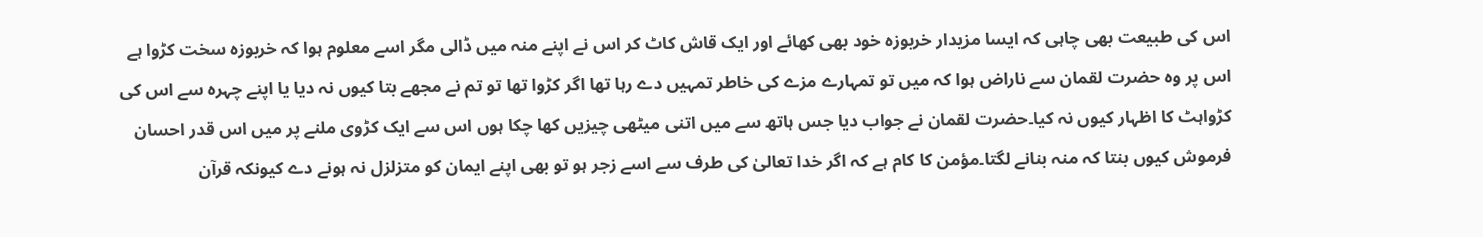اس کی طبیعت بھی چاہی کہ ایسا مزیدار خربوزہ خود بھی کھائے اور ایک قاش کاٹ کر اس نے اپنے منہ میں ڈالی مگر اسے معلوم ہوا کہ خربوزہ سخت کڑوا ہے اس پر وہ حضرت لقمان سے ناراض ہوا کہ میں تو تمہارے مزے کی خاطر تمہیں دے رہا تھا اگر کڑوا تھا تو تم نے مجھے بتا کیوں نہ دیا یا اپنے چہرہ سے اس کی کڑواہٹ کا اظہار کیوں نہ کیا۔حضرت لقمان نے جواب دیا جس ہاتھ سے میں اتنی میٹھی چیزیں کھا چکا ہوں اس سے ایک کڑوی ملنے پر میں اس قدر احسان فرموش کیوں بنتا کہ منہ بنانے لگتا۔مؤمن کا کام ہے کہ اگر خدا تعالیٰ کی طرف سے اسے زجر ہو تو بھی اپنے ایمان کو متزلزل نہ ہونے دے کیونکہ قرآن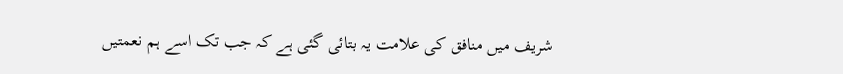شریف میں منافق کی علامت یہ بتائی گئی ہے کہ جب تک اسے ہم نعمتیں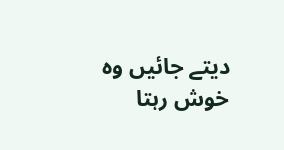دیتے جائیں وہ خوش رہتا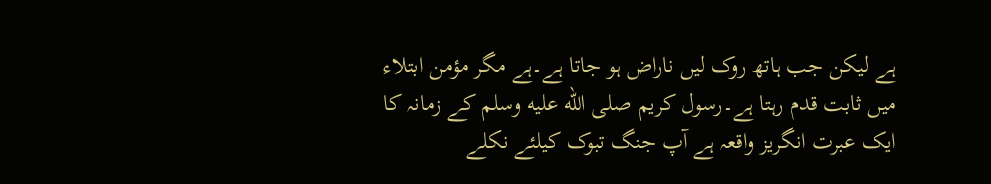ہے لیکن جب ہاتھ روک لیں ناراض ہو جاتا ہے۔ہے مگر مؤمن ابتلاء میں ثابت قدم رہتا ہے۔رسول کریم صلى الله عليه وسلم کے زمانہ کا ایک عبرت انگریز واقعہ ہے آپ جنگ تبوک کیلئے نکلے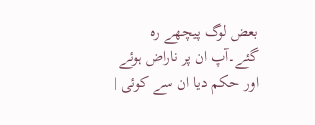بعض لوگ پیچھے رہ گئے۔آپ ان پر ناراض ہوئے اور حکم دیا ان سے کوئی |